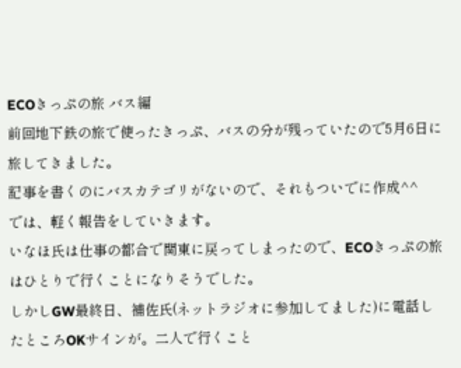ECOきっぷの旅 バス編
前回地下鉄の旅で使ったきっぷ、バスの分が残っていたので5月6日に旅してきました。
記事を書くのにバスカテゴリがないので、それもついでに作成^^
では、軽く報告をしていきます。
いなほ氏は仕事の都合で関東に戻ってしまったので、ECOきっぷの旅はひとりで行くことになりそうでした。
しかしGW最終日、補佐氏(ネットラジオに参加してました)に電話したところOKサインが。二人で行くこと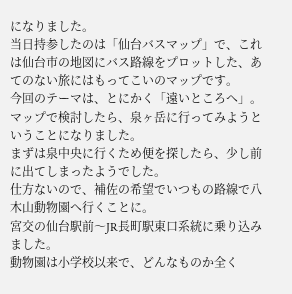になりました。
当日持参したのは「仙台バスマップ」で、これは仙台市の地図にバス路線をプロットした、あてのない旅にはもってこいのマップです。
今回のテーマは、とにかく「遠いところへ」。
マップで検討したら、泉ヶ岳に行ってみようということになりました。
まずは泉中央に行くため便を探したら、少し前に出てしまったようでした。
仕方ないので、補佐の希望でいつもの路線で八木山動物園へ行くことに。
宮交の仙台駅前〜JR長町駅東口系統に乗り込みました。
動物園は小学校以来で、どんなものか全く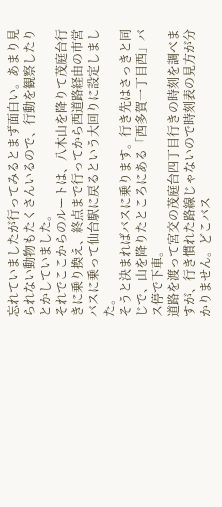忘れていましたが行ってみるとまず面白い。あまり見られない動物もたくさんいるので、行動を観察したりとかしていました。
それでここからのルートは、八木山を降りて茂庭台行きに乗り換え、終点まで行ってから西道路経由の市営バスに乗って仙台駅に戻るという大回りに設定しました。
そうと決まればバスに乗ります。行き先はさっきと同じで、山を降りたところにある「西多賀一丁目西」バス停で下車。
道路を渡って宮交の茂庭台四丁目行きの時刻を調べますが、行き慣れた路線じゃないので時刻表の見方が分かりません。どこバス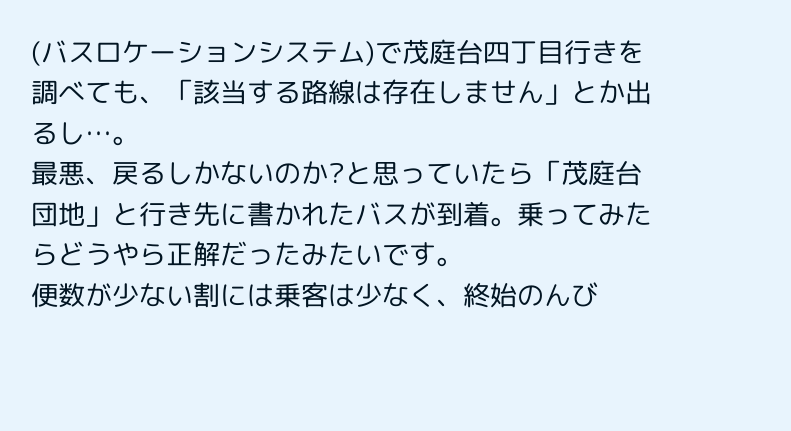(バスロケーションシステム)で茂庭台四丁目行きを調べても、「該当する路線は存在しません」とか出るし…。
最悪、戻るしかないのか?と思っていたら「茂庭台団地」と行き先に書かれたバスが到着。乗ってみたらどうやら正解だったみたいです。
便数が少ない割には乗客は少なく、終始のんび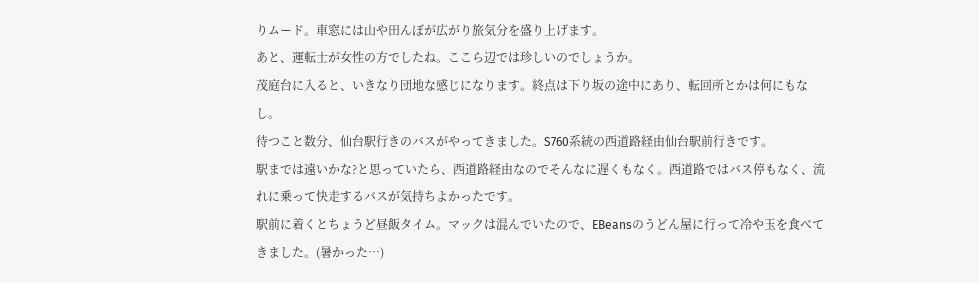りムード。車窓には山や田んぼが広がり旅気分を盛り上げます。
あと、運転士が女性の方でしたね。ここら辺では珍しいのでしょうか。
茂庭台に入ると、いきなり団地な感じになります。終点は下り坂の途中にあり、転回所とかは何にもなし。
待つこと数分、仙台駅行きのバスがやってきました。S760系統の西道路経由仙台駅前行きです。
駅までは遠いかな?と思っていたら、西道路経由なのでそんなに遅くもなく。西道路ではバス停もなく、流れに乗って快走するバスが気持ちよかったです。
駅前に着くとちょうど昼飯タイム。マックは混んでいたので、EBeansのうどん屋に行って冷や玉を食べてきました。(暑かった…)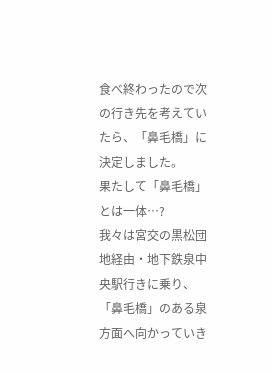食べ終わったので次の行き先を考えていたら、「鼻毛橋」に決定しました。
果たして「鼻毛橋」とは一体…?
我々は宮交の黒松団地経由・地下鉄泉中央駅行きに乗り、「鼻毛橋」のある泉方面へ向かっていき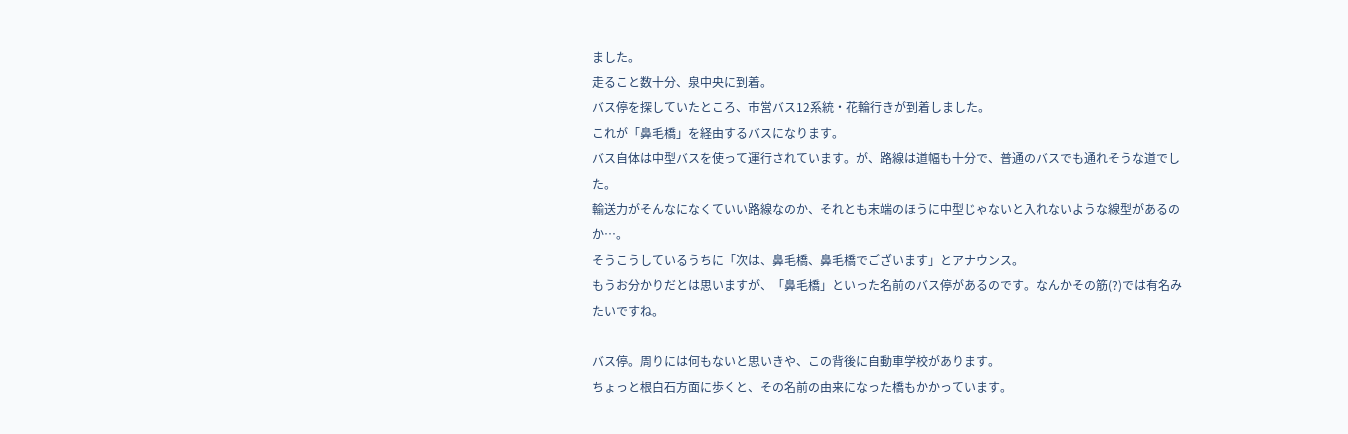ました。
走ること数十分、泉中央に到着。
バス停を探していたところ、市営バス12系統・花輪行きが到着しました。
これが「鼻毛橋」を経由するバスになります。
バス自体は中型バスを使って運行されています。が、路線は道幅も十分で、普通のバスでも通れそうな道でした。
輸送力がそんなになくていい路線なのか、それとも末端のほうに中型じゃないと入れないような線型があるのか…。
そうこうしているうちに「次は、鼻毛橋、鼻毛橋でございます」とアナウンス。
もうお分かりだとは思いますが、「鼻毛橋」といった名前のバス停があるのです。なんかその筋(?)では有名みたいですね。

バス停。周りには何もないと思いきや、この背後に自動車学校があります。
ちょっと根白石方面に歩くと、その名前の由来になった橋もかかっています。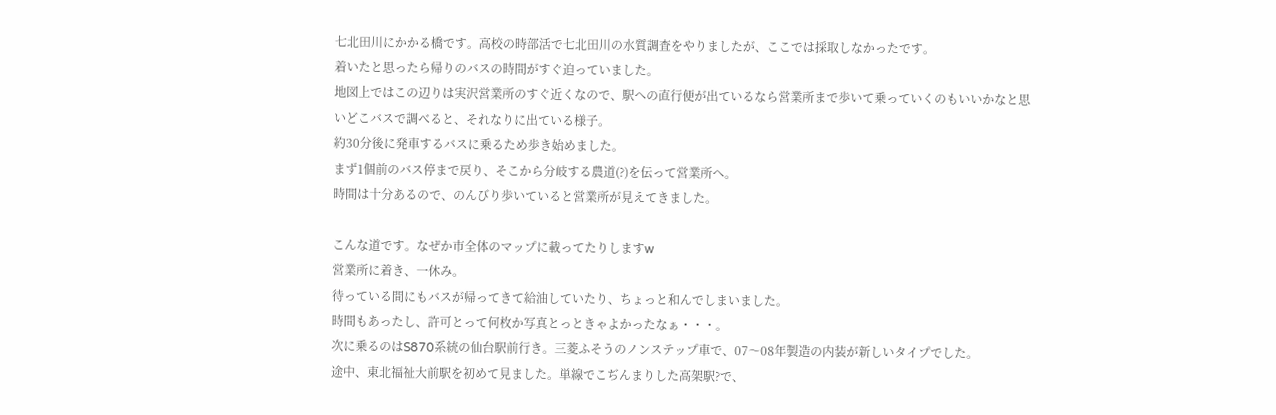七北田川にかかる橋です。高校の時部活で七北田川の水質調査をやりましたが、ここでは採取しなかったです。
着いたと思ったら帰りのバスの時間がすぐ迫っていました。
地図上ではこの辺りは実沢営業所のすぐ近くなので、駅への直行便が出ているなら営業所まで歩いて乗っていくのもいいかなと思いどこバスで調べると、それなりに出ている様子。
約30分後に発車するバスに乗るため歩き始めました。
まず1個前のバス停まで戻り、そこから分岐する農道(?)を伝って営業所へ。
時間は十分あるので、のんびり歩いていると営業所が見えてきました。

こんな道です。なぜか市全体のマップに載ってたりしますw
営業所に着き、一休み。
待っている間にもバスが帰ってきて給油していたり、ちょっと和んでしまいました。
時間もあったし、許可とって何枚か写真とっときゃよかったなぁ・・・。
次に乗るのはS870系統の仙台駅前行き。三菱ふそうのノンステップ車で、07〜08年製造の内装が新しいタイプでした。
途中、東北福祉大前駅を初めて見ました。単線でこぢんまりした高架駅?で、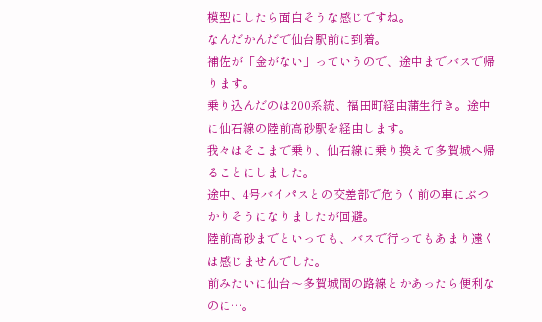模型にしたら面白そうな感じですね。
なんだかんだで仙台駅前に到着。
補佐が「金がない」っていうので、途中までバスで帰ります。
乗り込んだのは200系統、福田町経由蒲生行き。途中に仙石線の陸前高砂駅を経由します。
我々はそこまで乗り、仙石線に乗り換えて多賀城へ帰ることにしました。
途中、4号バイパスとの交差部で危うく前の車にぶつかりそうになりましたが回避。
陸前高砂までといっても、バスで行ってもあまり遠くは感じませんでした。
前みたいに仙台〜多賀城間の路線とかあったら便利なのに…。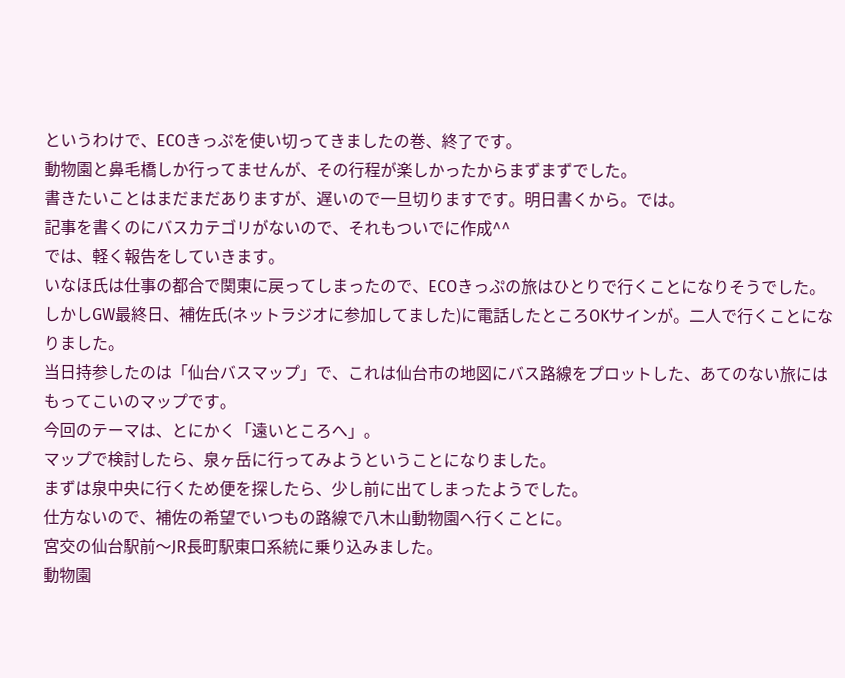というわけで、ECOきっぷを使い切ってきましたの巻、終了です。
動物園と鼻毛橋しか行ってませんが、その行程が楽しかったからまずまずでした。
書きたいことはまだまだありますが、遅いので一旦切りますです。明日書くから。では。
記事を書くのにバスカテゴリがないので、それもついでに作成^^
では、軽く報告をしていきます。
いなほ氏は仕事の都合で関東に戻ってしまったので、ECOきっぷの旅はひとりで行くことになりそうでした。
しかしGW最終日、補佐氏(ネットラジオに参加してました)に電話したところOKサインが。二人で行くことになりました。
当日持参したのは「仙台バスマップ」で、これは仙台市の地図にバス路線をプロットした、あてのない旅にはもってこいのマップです。
今回のテーマは、とにかく「遠いところへ」。
マップで検討したら、泉ヶ岳に行ってみようということになりました。
まずは泉中央に行くため便を探したら、少し前に出てしまったようでした。
仕方ないので、補佐の希望でいつもの路線で八木山動物園へ行くことに。
宮交の仙台駅前〜JR長町駅東口系統に乗り込みました。
動物園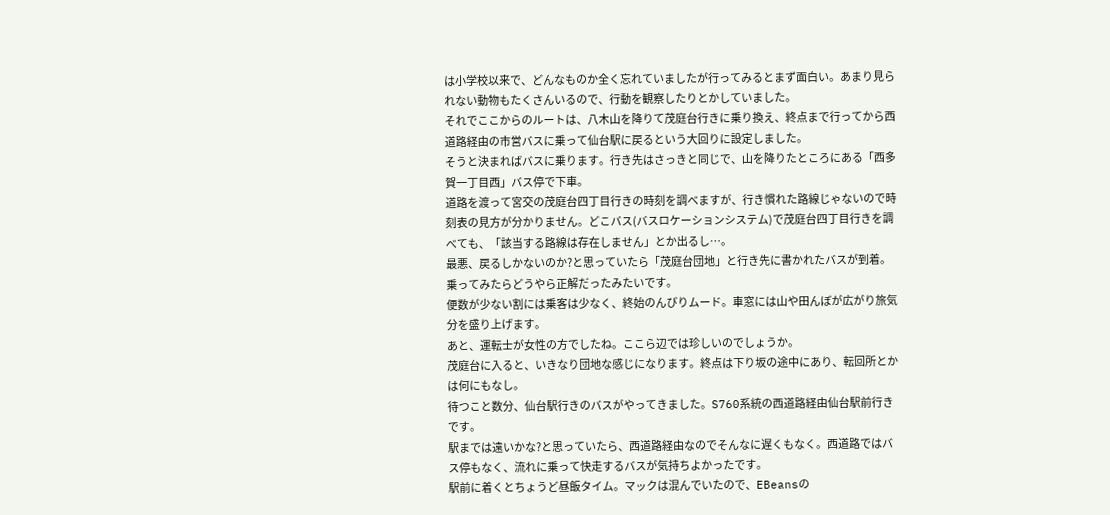は小学校以来で、どんなものか全く忘れていましたが行ってみるとまず面白い。あまり見られない動物もたくさんいるので、行動を観察したりとかしていました。
それでここからのルートは、八木山を降りて茂庭台行きに乗り換え、終点まで行ってから西道路経由の市営バスに乗って仙台駅に戻るという大回りに設定しました。
そうと決まればバスに乗ります。行き先はさっきと同じで、山を降りたところにある「西多賀一丁目西」バス停で下車。
道路を渡って宮交の茂庭台四丁目行きの時刻を調べますが、行き慣れた路線じゃないので時刻表の見方が分かりません。どこバス(バスロケーションシステム)で茂庭台四丁目行きを調べても、「該当する路線は存在しません」とか出るし…。
最悪、戻るしかないのか?と思っていたら「茂庭台団地」と行き先に書かれたバスが到着。乗ってみたらどうやら正解だったみたいです。
便数が少ない割には乗客は少なく、終始のんびりムード。車窓には山や田んぼが広がり旅気分を盛り上げます。
あと、運転士が女性の方でしたね。ここら辺では珍しいのでしょうか。
茂庭台に入ると、いきなり団地な感じになります。終点は下り坂の途中にあり、転回所とかは何にもなし。
待つこと数分、仙台駅行きのバスがやってきました。S760系統の西道路経由仙台駅前行きです。
駅までは遠いかな?と思っていたら、西道路経由なのでそんなに遅くもなく。西道路ではバス停もなく、流れに乗って快走するバスが気持ちよかったです。
駅前に着くとちょうど昼飯タイム。マックは混んでいたので、EBeansの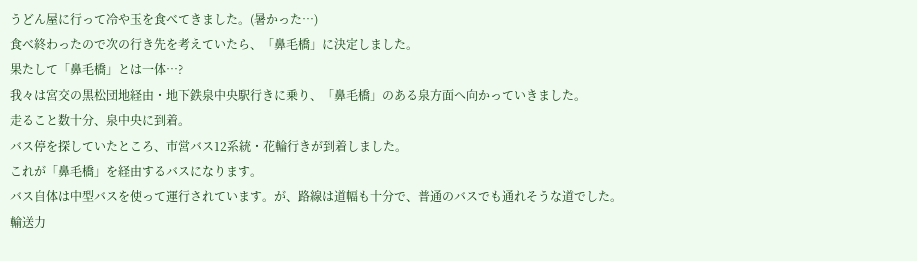うどん屋に行って冷や玉を食べてきました。(暑かった…)
食べ終わったので次の行き先を考えていたら、「鼻毛橋」に決定しました。
果たして「鼻毛橋」とは一体…?
我々は宮交の黒松団地経由・地下鉄泉中央駅行きに乗り、「鼻毛橋」のある泉方面へ向かっていきました。
走ること数十分、泉中央に到着。
バス停を探していたところ、市営バス12系統・花輪行きが到着しました。
これが「鼻毛橋」を経由するバスになります。
バス自体は中型バスを使って運行されています。が、路線は道幅も十分で、普通のバスでも通れそうな道でした。
輸送力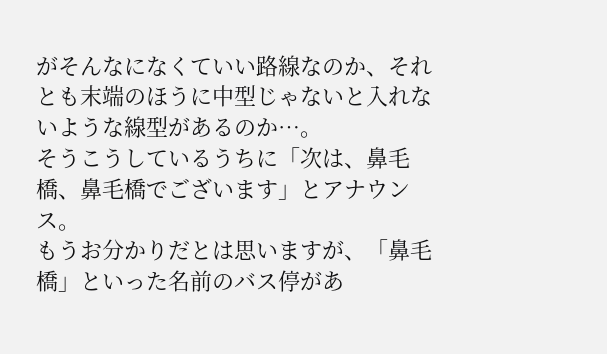がそんなになくていい路線なのか、それとも末端のほうに中型じゃないと入れないような線型があるのか…。
そうこうしているうちに「次は、鼻毛橋、鼻毛橋でございます」とアナウンス。
もうお分かりだとは思いますが、「鼻毛橋」といった名前のバス停があ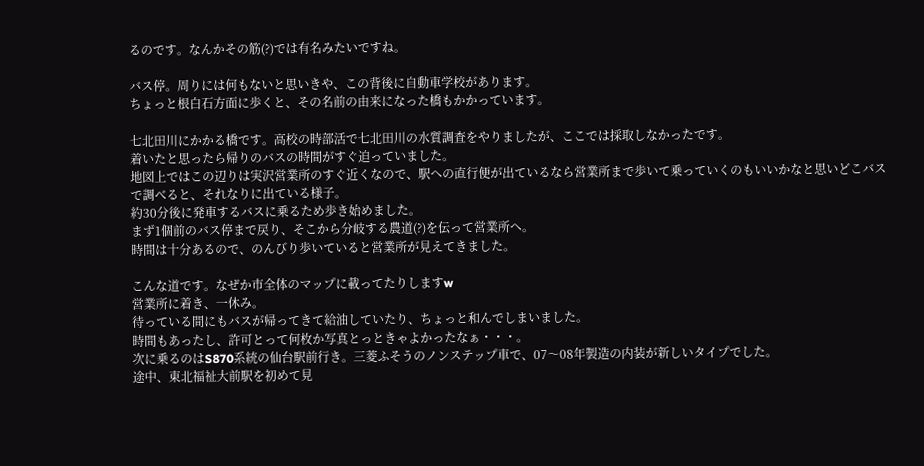るのです。なんかその筋(?)では有名みたいですね。

バス停。周りには何もないと思いきや、この背後に自動車学校があります。
ちょっと根白石方面に歩くと、その名前の由来になった橋もかかっています。

七北田川にかかる橋です。高校の時部活で七北田川の水質調査をやりましたが、ここでは採取しなかったです。
着いたと思ったら帰りのバスの時間がすぐ迫っていました。
地図上ではこの辺りは実沢営業所のすぐ近くなので、駅への直行便が出ているなら営業所まで歩いて乗っていくのもいいかなと思いどこバスで調べると、それなりに出ている様子。
約30分後に発車するバスに乗るため歩き始めました。
まず1個前のバス停まで戻り、そこから分岐する農道(?)を伝って営業所へ。
時間は十分あるので、のんびり歩いていると営業所が見えてきました。

こんな道です。なぜか市全体のマップに載ってたりしますw
営業所に着き、一休み。
待っている間にもバスが帰ってきて給油していたり、ちょっと和んでしまいました。
時間もあったし、許可とって何枚か写真とっときゃよかったなぁ・・・。
次に乗るのはS870系統の仙台駅前行き。三菱ふそうのノンステップ車で、07〜08年製造の内装が新しいタイプでした。
途中、東北福祉大前駅を初めて見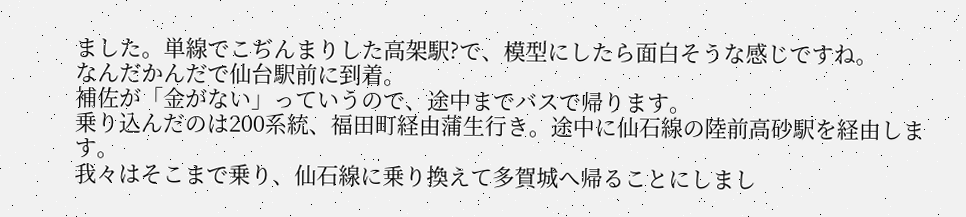ました。単線でこぢんまりした高架駅?で、模型にしたら面白そうな感じですね。
なんだかんだで仙台駅前に到着。
補佐が「金がない」っていうので、途中までバスで帰ります。
乗り込んだのは200系統、福田町経由蒲生行き。途中に仙石線の陸前高砂駅を経由します。
我々はそこまで乗り、仙石線に乗り換えて多賀城へ帰ることにしまし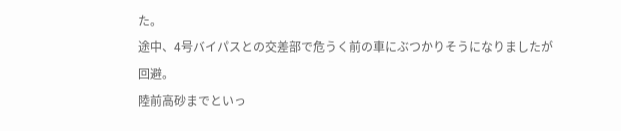た。
途中、4号バイパスとの交差部で危うく前の車にぶつかりそうになりましたが回避。
陸前高砂までといっ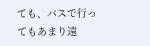ても、バスで行ってもあまり遠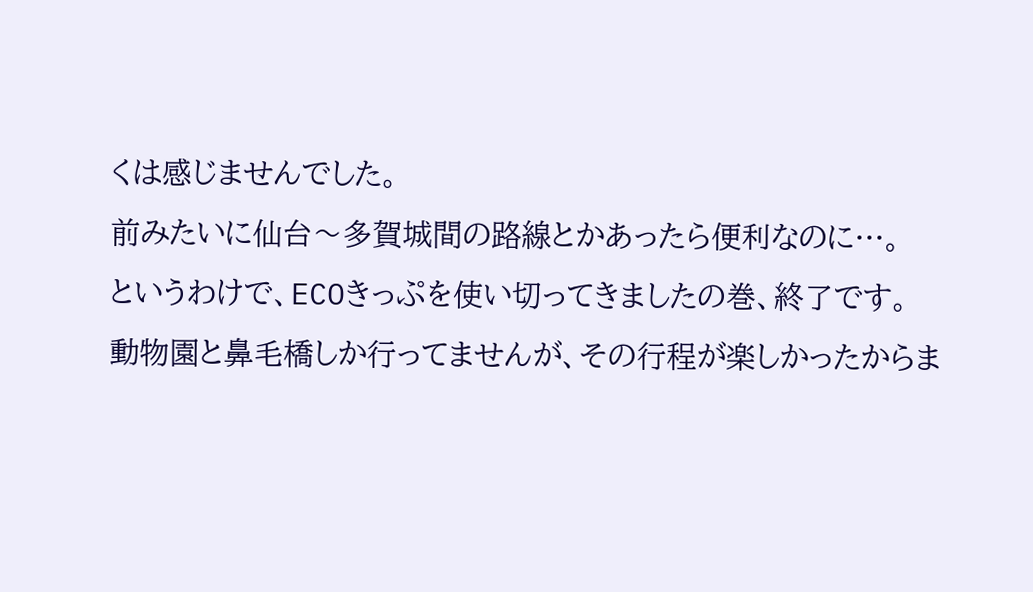くは感じませんでした。
前みたいに仙台〜多賀城間の路線とかあったら便利なのに…。
というわけで、ECOきっぷを使い切ってきましたの巻、終了です。
動物園と鼻毛橋しか行ってませんが、その行程が楽しかったからま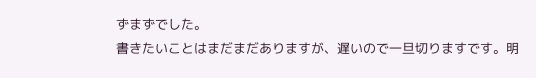ずまずでした。
書きたいことはまだまだありますが、遅いので一旦切りますです。明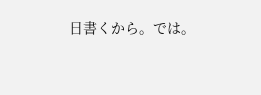日書くから。では。